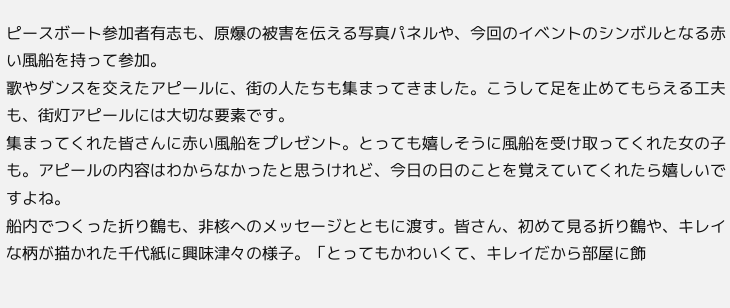ピースボート参加者有志も、原爆の被害を伝える写真パネルや、今回のイベントのシンボルとなる赤い風船を持って参加。
歌やダンスを交えたアピールに、街の人たちも集まってきました。こうして足を止めてもらえる工夫も、街灯アピールには大切な要素です。
集まってくれた皆さんに赤い風船をプレゼント。とっても嬉しそうに風船を受け取ってくれた女の子も。アピールの内容はわからなかったと思うけれど、今日の日のことを覚えていてくれたら嬉しいですよね。
船内でつくった折り鶴も、非核へのメッセージとともに渡す。皆さん、初めて見る折り鶴や、キレイな柄が描かれた千代紙に興味津々の様子。「とってもかわいくて、キレイだから部屋に飾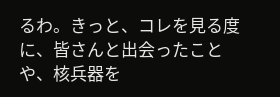るわ。きっと、コレを見る度に、皆さんと出会ったことや、核兵器を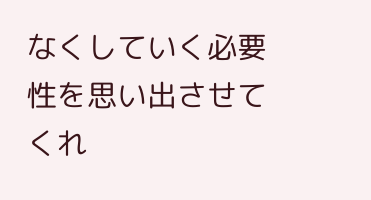なくしていく必要性を思い出させてくれ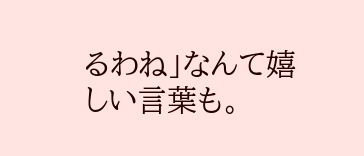るわね」なんて嬉しい言葉も。